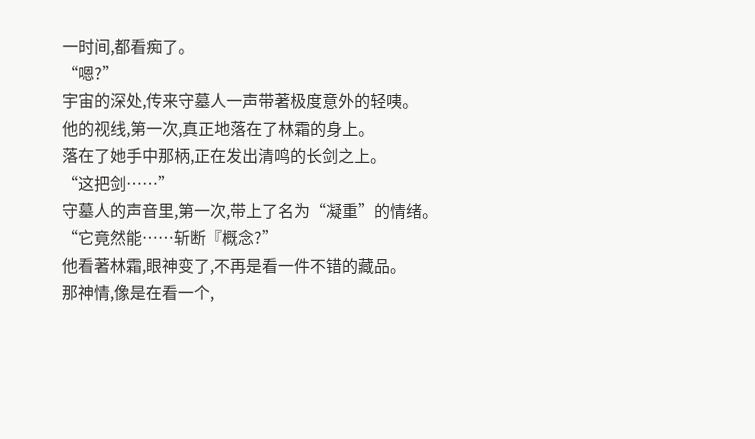一时间,都看痴了。
“嗯?”
宇宙的深处,传来守墓人一声带著极度意外的轻咦。
他的视线,第一次,真正地落在了林霜的身上。
落在了她手中那柄,正在发出清鸣的长剑之上。
“这把剑……”
守墓人的声音里,第一次,带上了名为“凝重”的情绪。
“它竟然能……斩断『概念?”
他看著林霜,眼神变了,不再是看一件不错的藏品。
那神情,像是在看一个,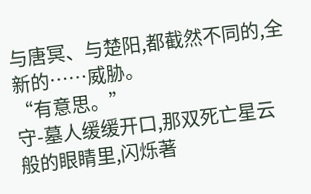与唐冥、与楚阳,都截然不同的,全新的……威胁。
“有意思。”
守-墓人缓缓开口,那双死亡星云般的眼睛里,闪烁著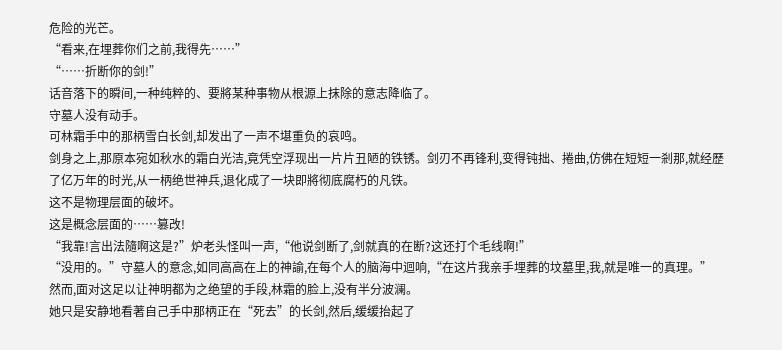危险的光芒。
“看来,在埋葬你们之前,我得先……”
“……折断你的剑!”
话音落下的瞬间,一种纯粹的、要將某种事物从根源上抹除的意志降临了。
守墓人没有动手。
可林霜手中的那柄雪白长剑,却发出了一声不堪重负的哀鸣。
剑身之上,那原本宛如秋水的霜白光洁,竟凭空浮现出一片片丑陋的铁锈。剑刃不再锋利,变得钝拙、捲曲,仿佛在短短一剎那,就经歷了亿万年的时光,从一柄绝世神兵,退化成了一块即將彻底腐朽的凡铁。
这不是物理层面的破坏。
这是概念层面的……篡改!
“我靠!言出法隨啊这是?”炉老头怪叫一声,“他说剑断了,剑就真的在断?这还打个毛线啊!”
“没用的。”守墓人的意念,如同高高在上的神諭,在每个人的脑海中迴响,“在这片我亲手埋葬的坟墓里,我,就是唯一的真理。”
然而,面对这足以让神明都为之绝望的手段,林霜的脸上,没有半分波澜。
她只是安静地看著自己手中那柄正在“死去”的长剑,然后,缓缓抬起了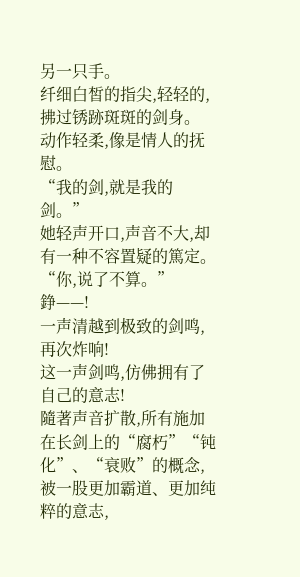另一只手。
纤细白皙的指尖,轻轻的,拂过锈跡斑斑的剑身。
动作轻柔,像是情人的抚慰。
“我的剑,就是我的剑。”
她轻声开口,声音不大,却有一种不容置疑的篤定。
“你,说了不算。”
錚——!
一声清越到极致的剑鸣,再次炸响!
这一声剑鸣,仿佛拥有了自己的意志!
隨著声音扩散,所有施加在长剑上的“腐朽”“钝化”、“衰败”的概念,被一股更加霸道、更加纯粹的意志,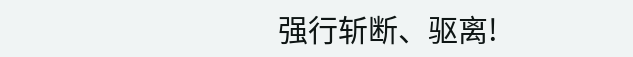强行斩断、驱离!